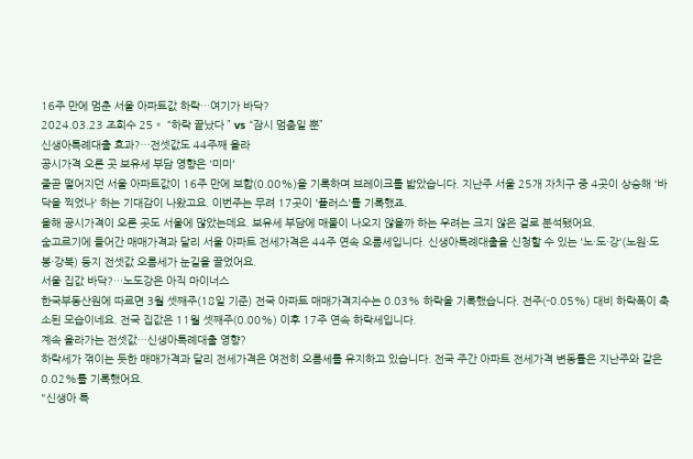16주 만에 멈춘 서울 아파트값 하락…여기가 바닥?
2024.03.23 조회수 25▫ “하락 끝났다 ” vs “잠시 멈춤일 뿐”
신생아특례대출 효과?…전셋값도 44주째 올라
공시가격 오른 곳 보유세 부담 영향은 '미미'
줄곧 떨어지던 서울 아파트값이 16주 만에 보합(0.00%)을 기록하며 브레이크를 밟았습니다. 지난주 서울 25개 자치구 중 4곳이 상승해 '바닥을 찍었나' 하는 기대감이 나왔고요. 이번주는 무려 17곳이 '플러스'를 기록했죠.
올해 공시가격이 오른 곳도 서울에 많았는데요. 보유세 부담에 매물이 나오지 않을까 하는 우려는 크지 않은 걸로 분석됐어요.
숨고르기에 들어간 매매가격과 달리 서울 아파트 전세가격은 44주 연속 오름세입니다. 신생아특례대출을 신청할 수 있는 '노·도·강'(노원·도봉·강북) 등지 전셋값 오름세가 눈길을 끌었어요.
서울 집값 바닥?…노도강은 아직 마이너스
한국부동산원에 따르면 3월 셋째주(18일 기준) 전국 아파트 매매가격지수는 0.03% 하락을 기록했습니다. 전주(-0.05%) 대비 하락폭이 축소된 모습이네요. 전국 집값은 11월 셋째주(0.00%) 이후 17주 연속 하락세입니다.
계속 올라가는 전셋값…신생아특례대출 영향?
하락세가 꺾이는 듯한 매매가격과 달리 전세가격은 여전히 오름세를 유지하고 있습니다. 전국 주간 아파트 전세가격 변동률은 지난주와 같은 0.02%를 기록했어요.
"신생아 특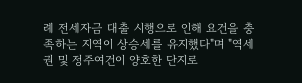례 전세자금 대출 시행으로 인해 요건을 충족하는 지역이 상승세를 유지했다"며 "역세권 및 정주여건이 양호한 단지로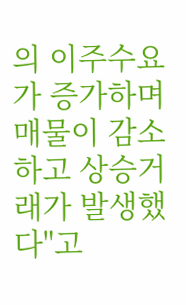의 이주수요가 증가하며 매물이 감소하고 상승거래가 발생했다"고